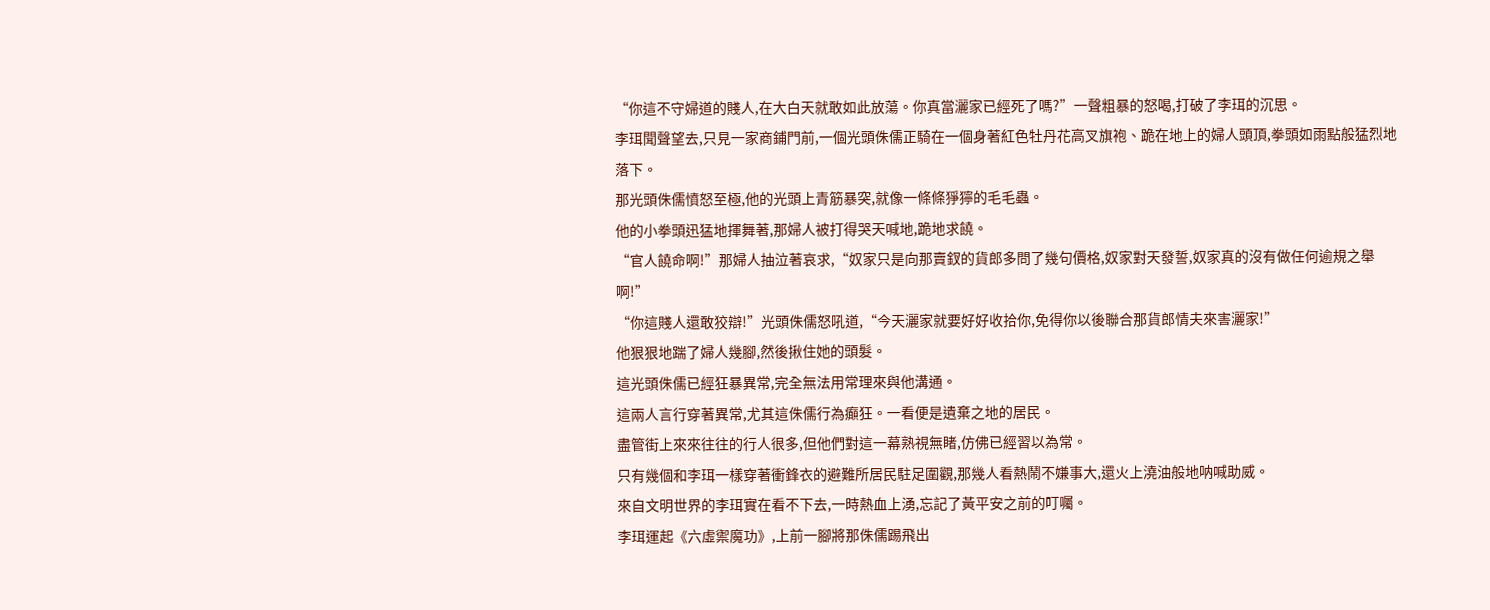“你這不守婦道的賤人,在大白天就敢如此放蕩。你真當灑家已經死了嗎?”一聲粗暴的怒喝,打破了李珥的沉思。
李珥聞聲望去,只見一家商鋪門前,一個光頭侏儒正騎在一個身著紅色牡丹花高叉旗袍、跪在地上的婦人頭頂,拳頭如雨點般猛烈地落下。
那光頭侏儒憤怒至極,他的光頭上青筋暴突,就像一條條猙獰的毛毛蟲。
他的小拳頭迅猛地揮舞著,那婦人被打得哭天喊地,跪地求饒。
“官人饒命啊!”那婦人抽泣著哀求,“奴家只是向那賣釵的貨郎多問了幾句價格,奴家對天發誓,奴家真的沒有做任何逾規之舉啊!”
“你這賤人還敢狡辯!”光頭侏儒怒吼道,“今天灑家就要好好收拾你,免得你以後聯合那貨郎情夫來害灑家!”
他狠狠地踹了婦人幾腳,然後揪住她的頭髮。
這光頭侏儒已經狂暴異常,完全無法用常理來與他溝通。
這兩人言行穿著異常,尤其這侏儒行為癲狂。一看便是遺棄之地的居民。
盡管街上來來往往的行人很多,但他們對這一幕熟視無睹,仿佛已經習以為常。
只有幾個和李珥一樣穿著衝鋒衣的避難所居民駐足圍觀,那幾人看熱鬧不嫌事大,還火上澆油般地呐喊助威。
來自文明世界的李珥實在看不下去,一時熱血上湧,忘記了黃平安之前的叮囑。
李珥運起《六虛禦魔功》,上前一腳將那侏儒踢飛出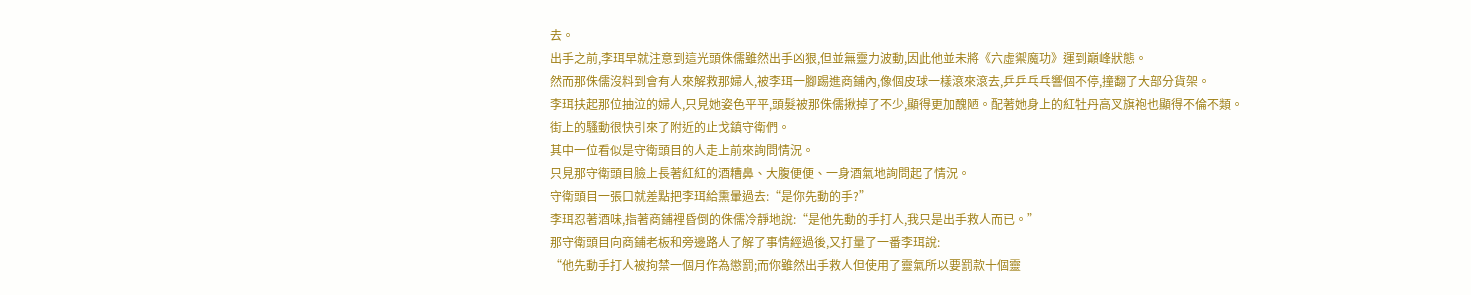去。
出手之前,李珥早就注意到這光頭侏儒雖然出手凶狠,但並無靈力波動,因此他並未將《六虛禦魔功》運到巔峰狀態。
然而那侏儒沒料到會有人來解救那婦人,被李珥一腳踢進商鋪內,像個皮球一樣滾來滾去,乒乒乓乓響個不停,撞翻了大部分貨架。
李珥扶起那位抽泣的婦人,只見她姿色平平,頭髮被那侏儒揪掉了不少,顯得更加醜陋。配著她身上的紅牡丹高叉旗袍也顯得不倫不類。
街上的騷動很快引來了附近的止戈鎮守衛們。
其中一位看似是守衛頭目的人走上前來詢問情況。
只見那守衛頭目臉上長著紅紅的酒糟鼻、大腹便便、一身酒氣地詢問起了情況。
守衛頭目一張口就差點把李珥給熏暈過去:“是你先動的手?”
李珥忍著酒味,指著商鋪裡昏倒的侏儒冷靜地說:“是他先動的手打人,我只是出手救人而已。”
那守衛頭目向商鋪老板和旁邊路人了解了事情經過後,又打量了一番李珥說:
“他先動手打人被拘禁一個月作為懲罰;而你雖然出手救人但使用了靈氣所以要罰款十個靈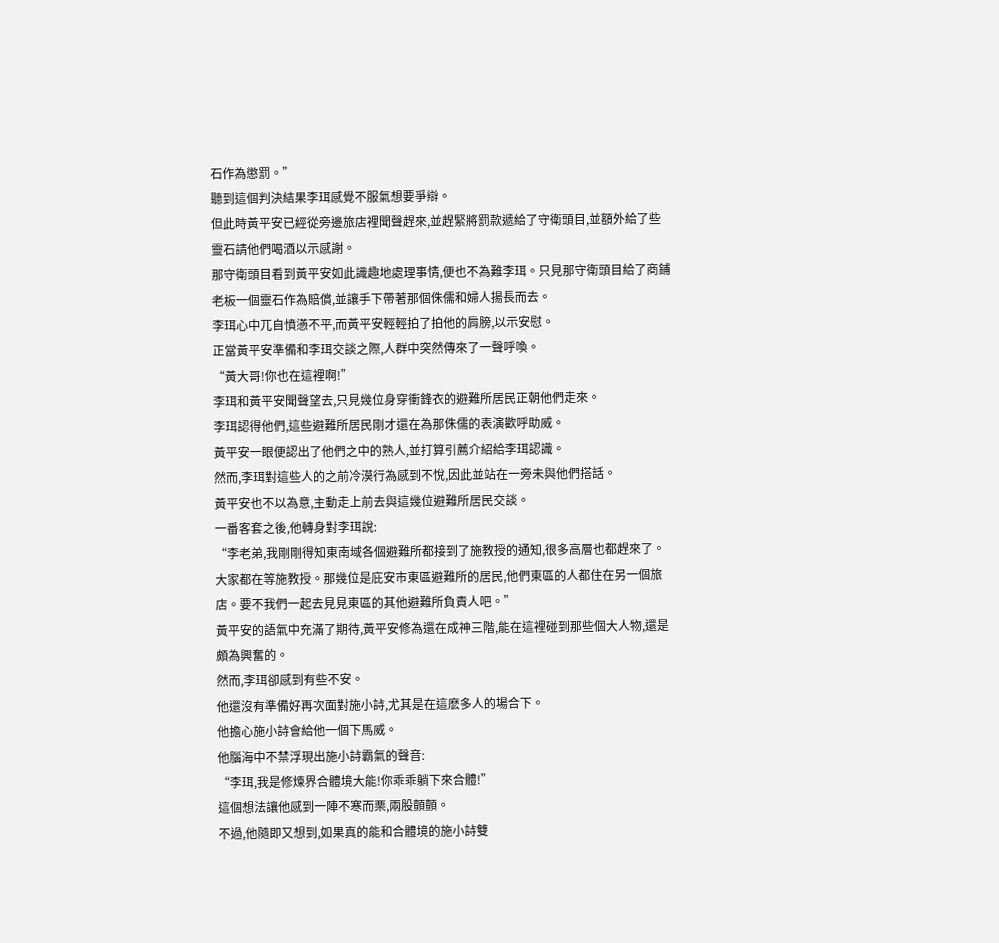石作為懲罰。”
聽到這個判決結果李珥感覺不服氣想要爭辯。
但此時黃平安已經從旁邊旅店裡聞聲趕來,並趕緊將罰款遞給了守衛頭目,並額外給了些靈石請他們喝酒以示感謝。
那守衛頭目看到黃平安如此識趣地處理事情,便也不為難李珥。只見那守衛頭目給了商鋪老板一個靈石作為賠償,並讓手下帶著那個侏儒和婦人揚長而去。
李珥心中兀自憤懣不平,而黃平安輕輕拍了拍他的肩膀,以示安慰。
正當黃平安準備和李珥交談之際,人群中突然傳來了一聲呼喚。
“黃大哥!你也在這裡啊!”
李珥和黃平安聞聲望去,只見幾位身穿衝鋒衣的避難所居民正朝他們走來。
李珥認得他們,這些避難所居民剛才還在為那侏儒的表演歡呼助威。
黃平安一眼便認出了他們之中的熟人,並打算引薦介紹給李珥認識。
然而,李珥對這些人的之前冷漠行為感到不悅,因此並站在一旁未與他們搭話。
黃平安也不以為意,主動走上前去與這幾位避難所居民交談。
一番客套之後,他轉身對李珥說:
“李老弟,我剛剛得知東南域各個避難所都接到了施教授的通知,很多高層也都趕來了。大家都在等施教授。那幾位是庇安市東區避難所的居民,他們東區的人都住在另一個旅店。要不我們一起去見見東區的其他避難所負責人吧。”
黃平安的語氣中充滿了期待,黃平安修為還在成神三階,能在這裡碰到那些個大人物,還是頗為興奮的。
然而,李珥卻感到有些不安。
他還沒有準備好再次面對施小詩,尤其是在這麽多人的場合下。
他擔心施小詩會給他一個下馬威。
他腦海中不禁浮現出施小詩霸氣的聲音:
“李珥,我是修煉界合體境大能!你乖乖躺下來合體!”
這個想法讓他感到一陣不寒而栗,兩股顫顫。
不過,他隨即又想到,如果真的能和合體境的施小詩雙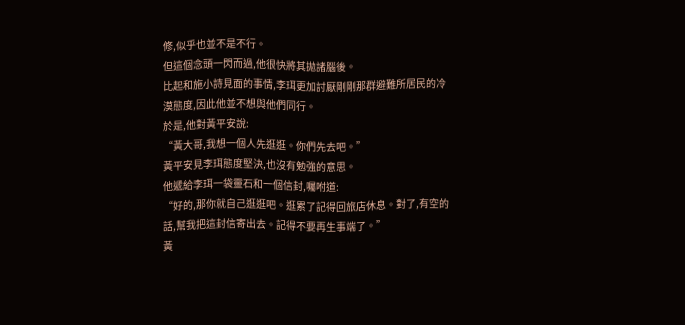修,似乎也並不是不行。
但這個念頭一閃而過,他很快將其拋諸腦後。
比起和施小詩見面的事情,李珥更加討厭剛剛那群避難所居民的冷漠態度,因此他並不想與他們同行。
於是,他對黃平安說:
“黃大哥,我想一個人先逛逛。你們先去吧。”
黃平安見李珥態度堅決,也沒有勉強的意思。
他遞給李珥一袋靈石和一個信封,囑咐道:
“好的,那你就自己逛逛吧。逛累了記得回旅店休息。對了,有空的話,幫我把這封信寄出去。記得不要再生事端了。”
黃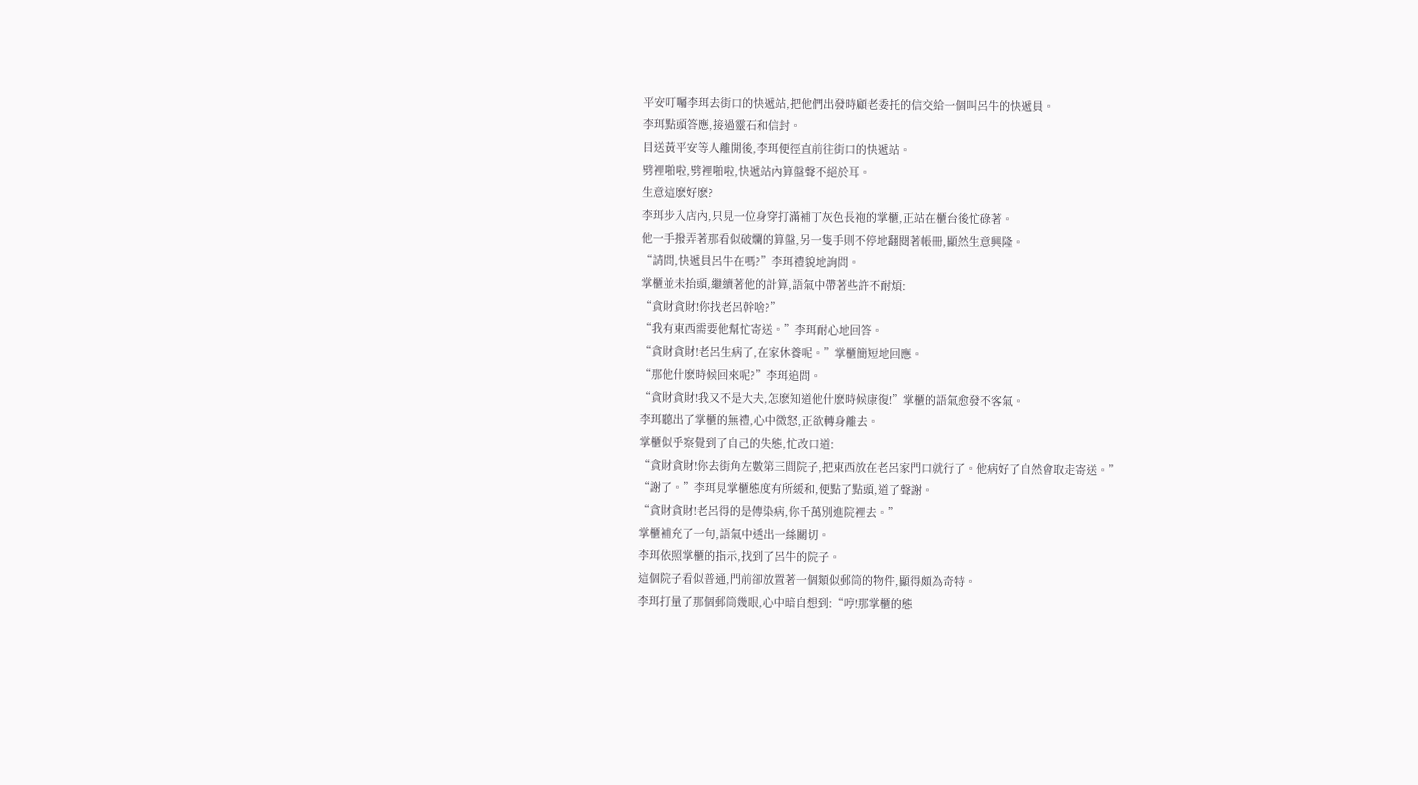平安叮囑李珥去街口的快遞站,把他們出發時顧老委托的信交給一個叫呂牛的快遞員。
李珥點頭答應,接過靈石和信封。
目送黃平安等人離開後,李珥便徑直前往街口的快遞站。
劈裡啪啦,劈裡啪啦,快遞站內算盤聲不絕於耳。
生意這麽好麽?
李珥步入店內,只見一位身穿打滿補丁灰色長袍的掌櫃,正站在櫃台後忙碌著。
他一手撥弄著那看似破爛的算盤,另一隻手則不停地翻閱著帳冊,顯然生意興隆。
“請問,快遞員呂牛在嗎?”李珥禮貌地詢問。
掌櫃並未抬頭,繼續著他的計算,語氣中帶著些許不耐煩:
“貪財貪財!你找老呂幹啥?”
“我有東西需要他幫忙寄送。”李珥耐心地回答。
“貪財貪財!老呂生病了,在家休養呢。”掌櫃簡短地回應。
“那他什麽時候回來呢?”李珥追問。
“貪財貪財!我又不是大夫,怎麽知道他什麽時候康復!”掌櫃的語氣愈發不客氣。
李珥聽出了掌櫃的無禮,心中微怒,正欲轉身離去。
掌櫃似乎察覺到了自己的失態,忙改口道:
“貪財貪財!你去街角左數第三間院子,把東西放在老呂家門口就行了。他病好了自然會取走寄送。”
“謝了。”李珥見掌櫃態度有所緩和,便點了點頭,道了聲謝。
“貪財貪財!老呂得的是傳染病,你千萬別進院裡去。”
掌櫃補充了一句,語氣中透出一絲關切。
李珥依照掌櫃的指示,找到了呂牛的院子。
這個院子看似普通,門前卻放置著一個類似郵筒的物件,顯得頗為奇特。
李珥打量了那個郵筒幾眼,心中暗自想到:“哼!那掌櫃的態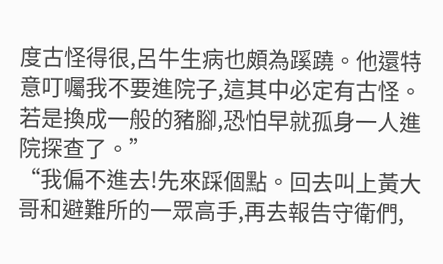度古怪得很,呂牛生病也頗為蹊蹺。他還特意叮囑我不要進院子,這其中必定有古怪。若是換成一般的豬腳,恐怕早就孤身一人進院探查了。”
“我偏不進去!先來踩個點。回去叫上黃大哥和避難所的一眾高手,再去報告守衛們,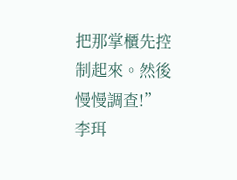把那掌櫃先控制起來。然後慢慢調查!”
李珥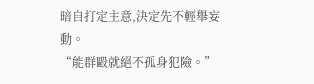暗自打定主意,決定先不輕舉妄動。
“能群毆就絕不孤身犯險。”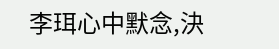李珥心中默念,決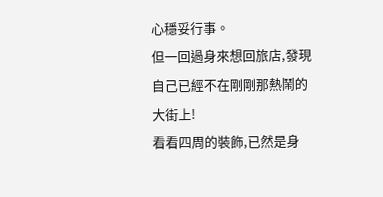心穩妥行事。
但一回過身來想回旅店,發現自己已經不在剛剛那熱鬧的大街上!
看看四周的裝飾,已然是身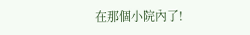在那個小院內了!